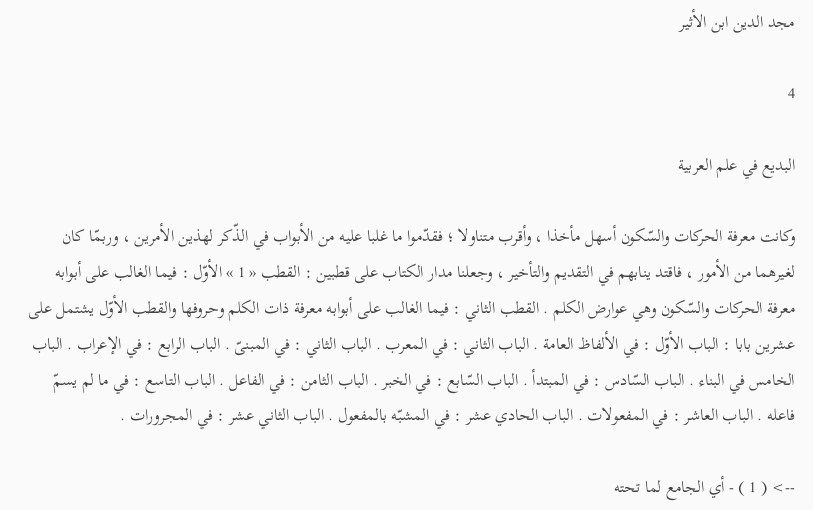مجد الدين ابن الأثير

4

البديع في علم العربية

وكانت معرفة الحركات والسّكون أسهل مأخذا ، وأقرب متناولا ؛ فقدّموا ما غلبا عليه من الأبواب في الذّكر لهذين الأمرين ، وربمّا كان لغيرهما من الأمور ، فاقتد ينابهم في التقديم والتأخير ، وجعلنا مدار الكتاب على قطبين : القطب « 1 » الأوّل : فيما الغالب على أبوابه معرفة الحركات والسّكون وهي عوارض الكلم . القطب الثاني : فيما الغالب على أبوابه معرفة ذات الكلم وحروفها والقطب الأوّل يشتمل على عشرين بابا : الباب الأوّل : في الألفاظ العامة . الباب الثاني : في المعرب . الباب الثاني : في المبنىّ . الباب الرابع : في الإعراب . الباب الخامس في البناء . الباب السّادس : في المبتدأ . الباب السّابع : في الخبر . الباب الثامن : في الفاعل . الباب التاسع : في ما لم يسمّ فاعله . الباب العاشر : في المفعولات . الباب الحادي عشر : في المشبّه بالمفعول . الباب الثاني عشر : في المجرورات .

--> ( 1 ) - أي الجامع لما تحته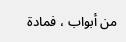من أبواب ، فمادة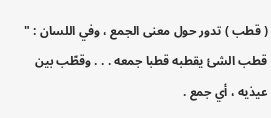( قطب ) تدور حول معنى الجمع ، وفي اللسان : " قطب الشئ يقطبه قطبا جمعه . . . وقطّب بين عيذيه ، أي جمع .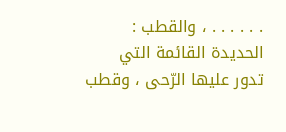. . . . . . ، والقطب : الحديدة القائمة التي تدور عليها الرّحى ، وقطب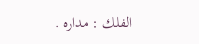الفلك : مداره .